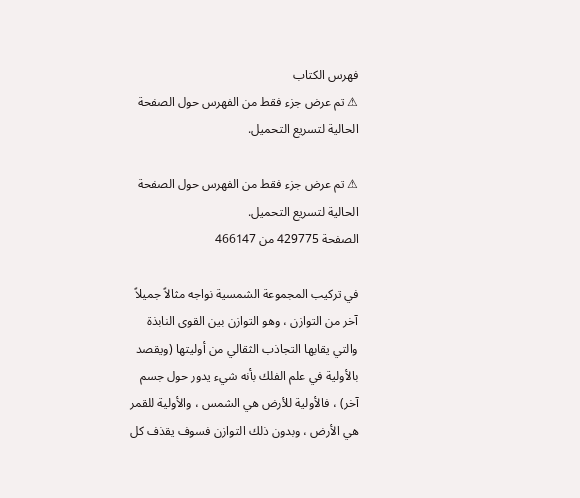فهرس الكتاب
⚠ تم عرض جزء فقط من الفهرس حول الصفحة الحالية لتسريع التحميل.

⚠ تم عرض جزء فقط من الفهرس حول الصفحة الحالية لتسريع التحميل.
الصفحة 429775 من 466147

في تركيب المجموعة الشمسية نواجه مثالاً جميلاً آخر من التوازن ، وهو التوازن بين القوى النابذة والتي يقابها التجاذب الثقالي من أوليتها (ويقصد بالأولية في علم الفلك بأنه شيء يدور حول جسم آخر) ، فالأولية للأرض هي الشمس ، والأولية للقمر هي الأرض ، وبدون ذلك التوازن فسوف يقذف كل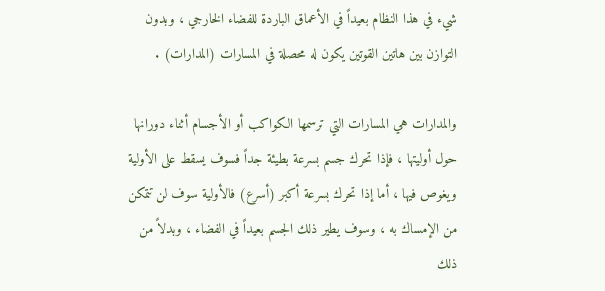شيء في هذا النظام بعيداً في الأعماق الباردة للفضاء الخارجي ، وبدون التوازن بين هاتين القوتين يكون له محصلة في المسارات (المدارات) .

والمدارات هي المسارات التي ترسمها الكواكب أو الأجسام أثناء دورانها حول أوليتها ، فإذا تحرك جسم بسرعة بطيئة جداً فسوف يسقط على الأولية ويغوص فيها ، أما إذا تحرك بسرعة أكبر (أسرع) فالأولية سوف لن تتمكن من الإمساك به ، وسوف يطير ذلك الجسم بعيداً في الفضاء ، وبدلاً من ذلك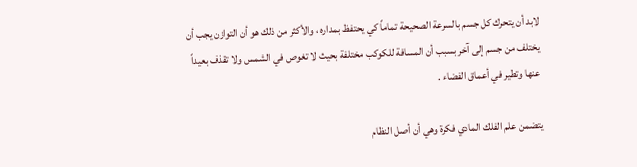لابد أن يتحرك كل جسم بالسرعة الصحيحة تماماً كي يحتفظ بمداره ، والأكثر من ذلك هو أن التوازن يجب أن يختلف من جسم إلى آخر بسبب أن المسافة للكوكب مختلفة بحيث لا تغوص في الشمس ولا تقذف بعيداً عنها وتطير في أعماق الفضاء .

يتضمن علم الفلك المادي فكرة وهي أن أصل النظام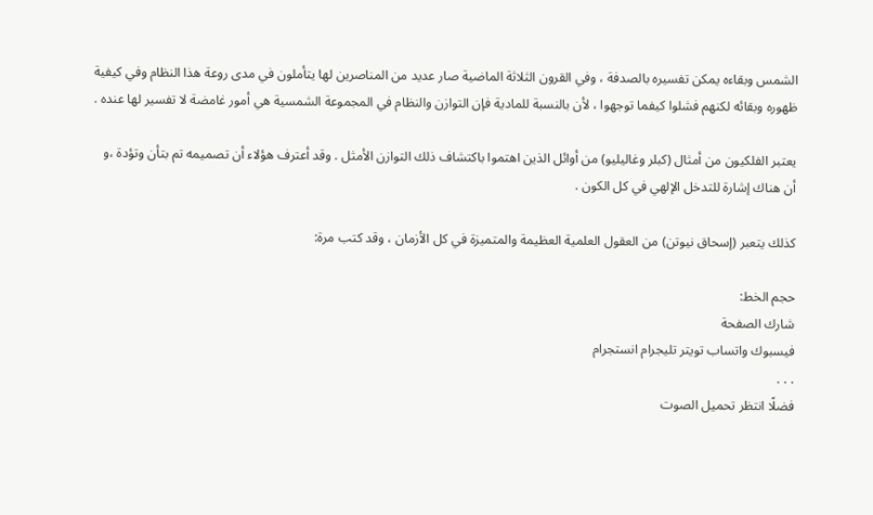الشمس وبقاءه يمكن تفسيره بالصدفة ، وفي القرون الثلاثة الماضية صار عديد من المناصرين لها يتأملون في مدى روعة هذا النظام وفي كيفية ظهوره وبقائه لكنهم فشلوا كيفما توجهوا ، لأن بالنسبة للمادية فإن التوازن والنظام في المجموعة الشمسية هي أمور غامضة لا تفسير لها عنده .

يعتبر الفلكيون من أمثال (كبلر وغاليليو) من أوائل الذين اهتموا باكتشاف ذلك التوازن الأمثل . وقد أعترف هؤلاء أن تصميمه تم بتأن وتؤدة ،و أن هناك إشارة للتدخل الإلهي في كل الكون .

كذلك يتعبر (إسحاق نيوتن) من العقول العلمية العظيمة والمتميزة في كل الأزمان ، وقد كتب مرة:

حجم الخط:
شارك الصفحة
فيسبوك واتساب تويتر تليجرام انستجرام
. . .
فضلًا انتظر تحميل الصوت